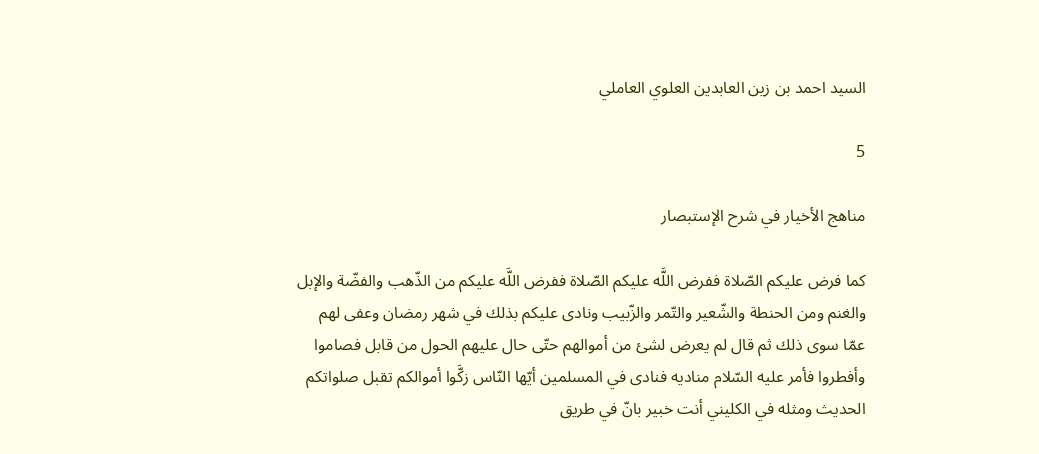السيد احمد بن زين العابدين العلوي العاملي

5

مناهج الأخيار في شرح الإستبصار

كما فرض عليكم الصّلاة ففرض اللَّه عليكم الصّلاة ففرض اللَّه عليكم من الذّهب والفضّة والإبل والغنم ومن الحنطة والشّعير والتّمر والزّبيب ونادى عليكم بذلك في شهر رمضان وعفى لهم عمّا سوى ذلك ثم قال لم يعرض لشئ من أموالهم حتّى حال عليهم الحول من قابل فصاموا وأفطروا فأمر عليه السّلام مناديه فنادى في المسلمين أيّها النّاس زكَّوا أموالكم تقبل صلواتكم الحديث ومثله في الكليني أنت خبير بانّ في طريق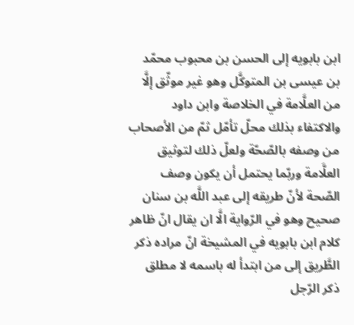ابن بابويه إلى الحسن بن محبوب محمّد بن عيسى بن المتوكَّل وهو غير موثّق إلَّا من العلَّامة في الخلاصة وابن داود والاكتفاء بذلك محلّ تأمّل ثمّ من الأصحاب من وصفه بالصّحّة ولعلّ ذلك لتوثيق العلَّامة وربّما يحتمل أن يكون وصف الصّحة لأنّ طريقه إلى عبد اللَّه بن سنان صحيح وهو في الرّواية الَّا ان يقال انّ ظاهر كلام ابن بابويه في المشيخة انّ مراده ذكر الطَّريق إلى من ابتدأ له باسمه لا مطلق ذكر الرّجل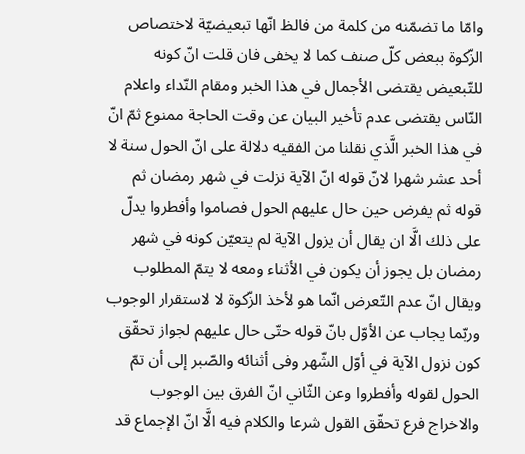وامّا ما تضمّنه من كلمة من فالظ انّها تبعيضيّة لاختصاص الزّكوة ببعض كلّ صنف كما لا يخفى فان قلت انّ كونه للتّبعيض يقتضى الأجمال في هذا الخبر ومقام النّداء واعلام النّاس يقتضى عدم تأخير البيان عن وقت الحاجة ممنوع ثمّ انّ في هذا الخبر الَّذي نقلنا من الفقيه دلالة على انّ الحول سنة لا أحد عشر شهرا لانّ قوله انّ الآية نزلت في شهر رمضان ثم قوله ثم يفرض حين حال عليهم الحول فصاموا وأفطروا يدلّ على ذلك الَّا ان يقال أن يزول الآية لم يتعيّن كونه في شهر رمضان بل يجوز أن يكون في الأثناء ومعه لا يتمّ المطلوب ويقال انّ عدم التّعرض انّما هو لأخذ الزّكوة لا لاستقرار الوجوب وربّما يجاب عن الأوّل بانّ قوله حتّى حال عليهم لجواز تحقّق كون نزول الآية في أوّل الشّهر وفى أثنائه والصّبر إلى أن تمّ الحول لقوله وأفطروا وعن الثّاني انّ الفرق بين الوجوب والاخراج فرع تحقّق القول شرعا والكلام فيه الَّا انّ الإجماع قد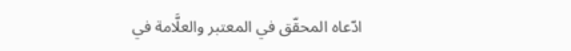ادّعاه المحقّق في المعتبر والعلَّامة في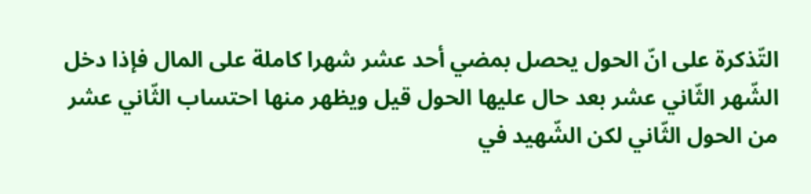التّذكرة على انّ الحول يحصل بمضي أحد عشر شهرا كاملة على المال فإذا دخل الشّهر الثّاني عشر بعد حال عليها الحول قيل ويظهر منها احتساب الثّاني عشر من الحول الثّاني لكن الشّهيد في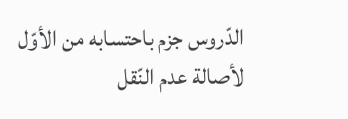الدّروس جزم باحتسابه من الأوّل لأصالة عدم النّقل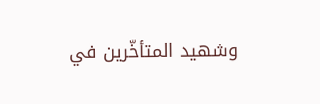وشهيد المتأخّرين في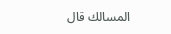المسالك قال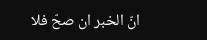انّ الخبر ان صحّ فلا